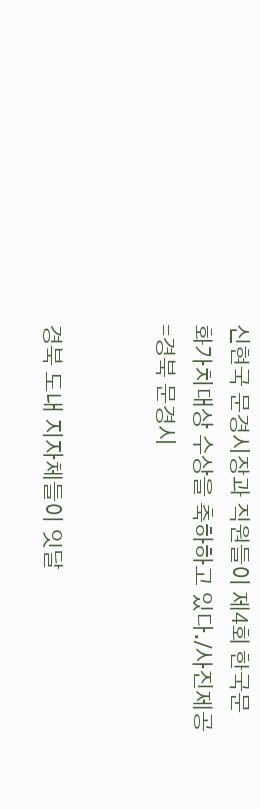신현국 문경시장과 직원들이 제4회 한국문화가치대상 수상을 축하하고 있다./사진제공=경북 문경시


경북 도내 지자체들이 잇달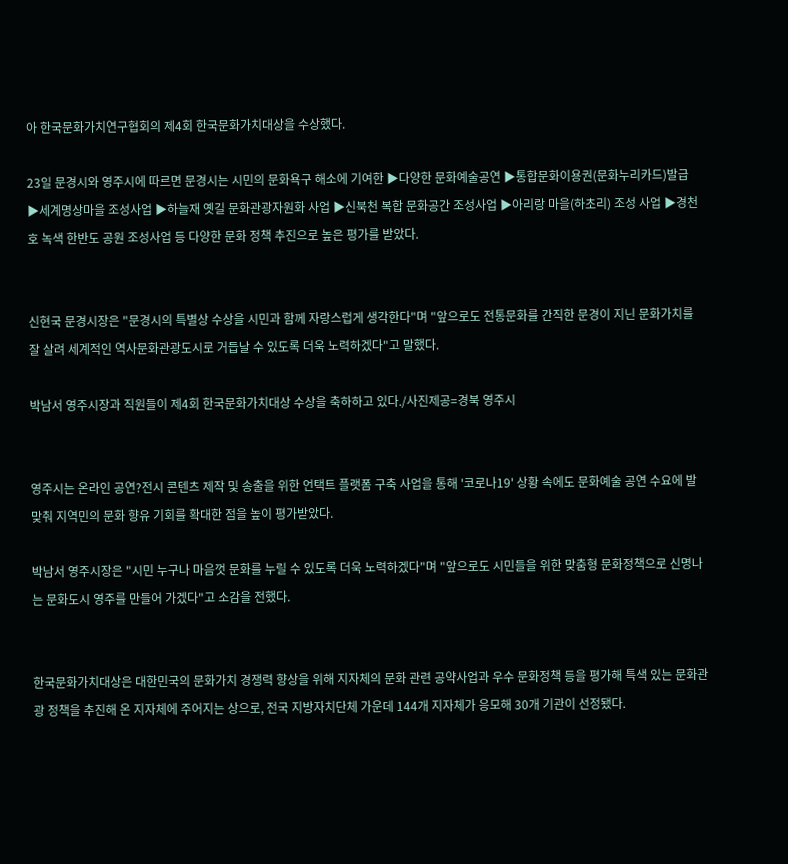아 한국문화가치연구협회의 제4회 한국문화가치대상을 수상했다.

23일 문경시와 영주시에 따르면 문경시는 시민의 문화욕구 해소에 기여한 ▶다양한 문화예술공연 ▶통합문화이용권(문화누리카드)발급 ▶세계명상마을 조성사업 ▶하늘재 옛길 문화관광자원화 사업 ▶신북천 복합 문화공간 조성사업 ▶아리랑 마을(하초리) 조성 사업 ▶경천호 녹색 한반도 공원 조성사업 등 다양한 문화 정책 추진으로 높은 평가를 받았다.


신현국 문경시장은 "문경시의 특별상 수상을 시민과 함께 자랑스럽게 생각한다"며 "앞으로도 전통문화를 간직한 문경이 지닌 문화가치를 잘 살려 세계적인 역사문화관광도시로 거듭날 수 있도록 더욱 노력하겠다"고 말했다.

박남서 영주시장과 직원들이 제4회 한국문화가치대상 수상을 축하하고 있다./사진제공=경북 영주시


영주시는 온라인 공연?전시 콘텐츠 제작 및 송출을 위한 언택트 플랫폼 구축 사업을 통해 '코로나19' 상황 속에도 문화예술 공연 수요에 발맞춰 지역민의 문화 향유 기회를 확대한 점을 높이 평가받았다.

박남서 영주시장은 "시민 누구나 마음껏 문화를 누릴 수 있도록 더욱 노력하겠다"며 "앞으로도 시민들을 위한 맞춤형 문화정책으로 신명나는 문화도시 영주를 만들어 가겠다"고 소감을 전했다.


한국문화가치대상은 대한민국의 문화가치 경쟁력 향상을 위해 지자체의 문화 관련 공약사업과 우수 문화정책 등을 평가해 특색 있는 문화관광 정책을 추진해 온 지자체에 주어지는 상으로, 전국 지방자치단체 가운데 144개 지자체가 응모해 30개 기관이 선정됐다.